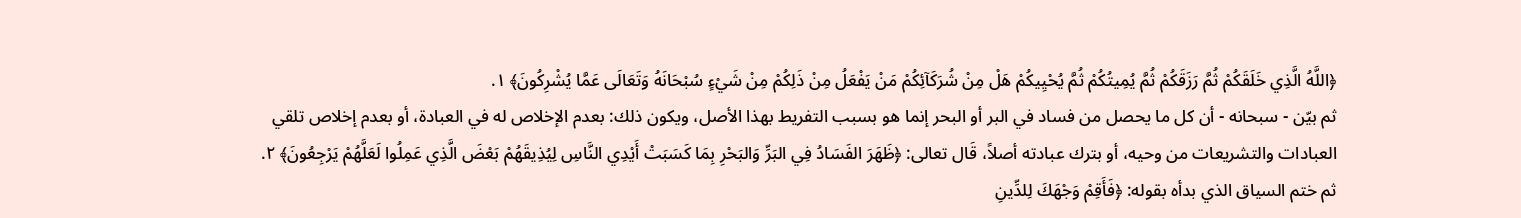﴿اللَّهُ الَّذِي خَلَقَكُمْ ثُمَّ رَزَقَكُمْ ثُمَّ يُمِيتُكُمْ ثُمَّ يُحْيِيكُمْ هَلْ مِنْ شُرَكَآئِكُمْ مَنْ يَفْعَلُ مِنْ ذَلِكُمْ مِنْ شَيْءٍ سُبْحَانَهُ وَتَعَالَى عَمَّا يُشْرِكُونَ﴾ ١.
ثم بيّن - سبحانه - أن كل ما يحصل من فساد في البر أو البحر إنما هو بسبب التفريط بهذا الأصل، ويكون ذلك: بعدم الإخلاص له في العبادة، أو بعدم إخلاص تلقي العبادات والتشريعات من وحيه، أو بترك عبادته أصلاً، قَال تعالى: ﴿ظَهَرَ الفَسَادُ فِي البَرِّ وَالبَحْرِ بِمَا كَسَبَتْ أَيْدِي النَّاسِ لِيُذِيقَهُمْ بَعْضَ الَّذِي عَمِلُوا لَعَلَّهُمْ يَرْجِعُونَ﴾ ٢.
ثم ختم السياق الذي بدأه بقوله: ﴿فَأَقِمْ وَجْهَكَ لِلدِّينِ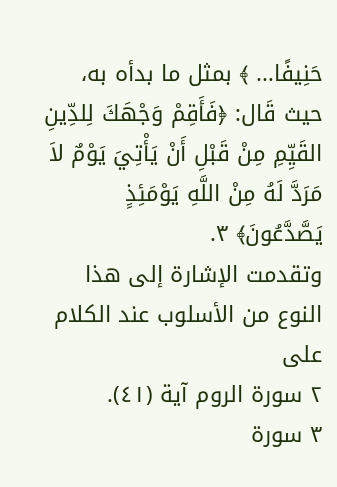حَنِيفًا... ﴾ بمثل ما بدأه به، حيث قَال: ﴿فَأَقِمْ وَجْهَكَ لِلدِّينِ القَيِّمِ مِنْ قَبْلِ أَنْ يَأْتِيَ يَوْمٌ لاَ مَرَدَّ لَهُ مِنْ اللَّهِ يَوْمَئِذٍ يَصَّدَّعُونَ﴾ ٣.
وتقدمت الإشارة إلى هذا النوع من الأسلوب عند الكلام على
٢ سورة الروم آية (٤١).
٣ سورة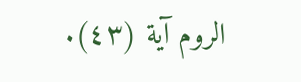الروم آية (٤٣).